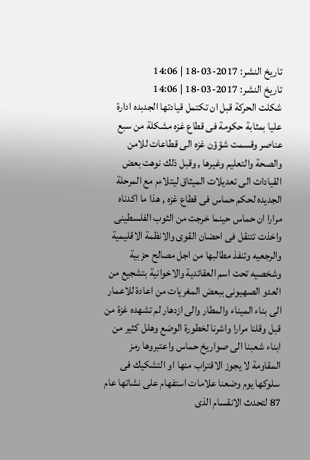تاريخ النشر: 2017-03-18 | 14:06
تاريخ النشر: 2017-03-18 | 14:06
شكلت الحركة قبل ان تكتمل قيادتها الجدبده ادارة عليا بمثابة حكومة فى قطاع غزه مشكلة من سبع عناصر وقسمت شؤؤن غزه الى قطاعات للامن والصحة والتعليم وغيرها , وقبل ذلك نوهت بعض القيادات الى تعديلات الميثاق ليتلاءم مع المرحلة الجديده لحكم حماس فى قطاع غزه , هذا ما اكدناه مرارا ان حماس حينما خرجت من الثوب الفلسطينى واخذت تتنقل فى احضان القوى والانظمة الاقليمية والرجعيه وتنفذ مطالبها من اجل مصالح حزبية وشخصيه تحت اسم العقائدية والاخوانية بتشجيع من العدو الصهيونى ببعض المغريات من اعادة للاعمار الى بناء الميناء والمطار والى ازدهار لم تشهده غزة من قبل وقلنا مرارا واشرنا لخطورة الوضع وهلل كثير من ابناء شعبنا الى صواريخ حماس واعتبروها رمز المقاومة لا يجوز الاقتراب منها او التشكيك فى سلوكها يوم وضعنا علامات استفهام على نشاتها عام 87 لتحدث الانقسام الذى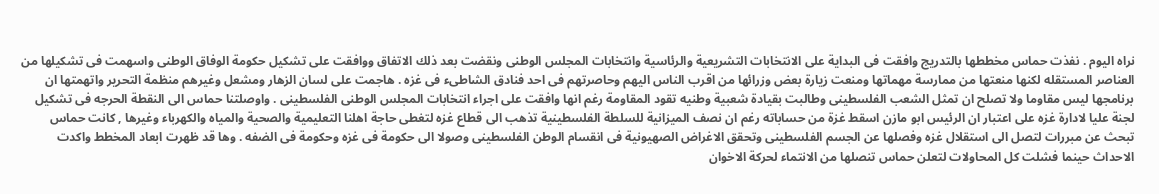نراه اليوم . نفذت حماس مخططها بالتدريج وافقت فى البداية على الانتخابات التشريعية والرئاسية وانتخابات المجلس الوطنى ونقضت بعد ذلك الاتفاق ووافقت على تشكيل حكومة الوفاق الوطنى واسهمت فى تشكيلها من العناصر المستقله لكنها منعتها من ممارسة مهماتها ومنعت زيارة بعض وزرائها من اقرب الناس اليهم وحاصرتهم فى احد فنادق الشاطىء فى غزه . هاجمت على لسان الزهار ومشعل وغيرهم منظمة التحرير واتهمتها ان برنامجها ليس مقاوما ولا تصلح ان تمثل الشعب الفلسطينى وطالبت بقيادة شعبية وطنيه تقود المقاومة رغم انها وافقت على اجراء انتخابات المجلس الوطنى الفلسطينى . واوصلتنا حماس الى النقطة الحرجه فى تشكيل لجنة عليا لادارة غزه على اعتبار ان الرئيس ابو مازن اسقط غزة من حساباته رغم ان نصف الميزانية للسلطة الفلسطينية تذهب الى قطاع غزه لتغطى حاجة اهلنا التعليمية والصحية والمياه والكهرباء وغيرها , كانت حماس تبحث عن مبررات لتصل الى استقلال غزه وفصلها عن الجسم الفلسطينى وتحقق الاغراض الصهيونية فى انقسام الوطن الفلسطينى وصولا الى حكومة فى غزه وحكومة فى الضفه . وها قد ظهرت ابعاد المخطط واكدت الاحداث حينما فشلت كل المحاولات لتعلن حماس تنصلها من الانتماء لحركة الاخوان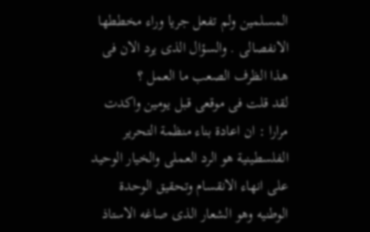المسلمين ولم تفعل جريا وراء مخططها الانفصالى . والسؤال الذى يرد الان فى هذا الظرف الصعب ما العمل ؟
لقد قلت فى موقعى قبل يومين واكدت مرارا : ان اعادة بناء منظمة التحرير الفلسطينية هو الرد العملى والخيار الوحيد على انهاء الانقسام وتحقيق الوحدة الوطنيه وهو الشعار الذى صاغه الاستاذ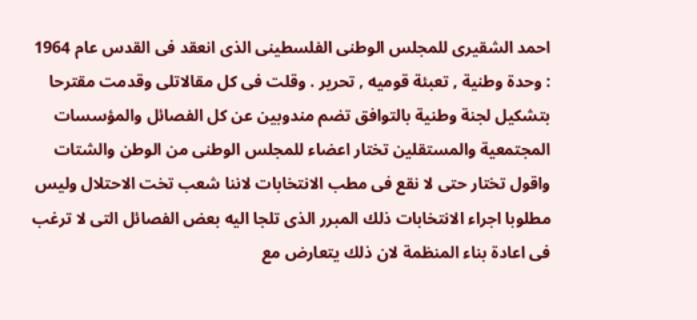احمد الشقيرى للمجلس الوطنى الفلسطينى الذى انعقد فى القدس عام 1964 : وحدة وطنية , تعبئة قوميه , تحرير . وقلت فى كل مقالاتلى وقدمت مقترحا بتشكيل لجنة وطنية بالتوافق تضم مندوبين عن كل الفصائل والمؤسسات المجتمعية والمستقلين تختار اعضاء للمجلس الوطنى من الوطن والشتات واقول تختار حتى لا نقع فى مطب الانتخابات لاننا شعب تخت الاحتلال وليس مطلوبا اجراء الانتخابات ذلك المبرر الذى تلجا اليه بعض الفصائل التى لا ترغب فى اعادة بناء المنظمة لان ذلك يتعارض مع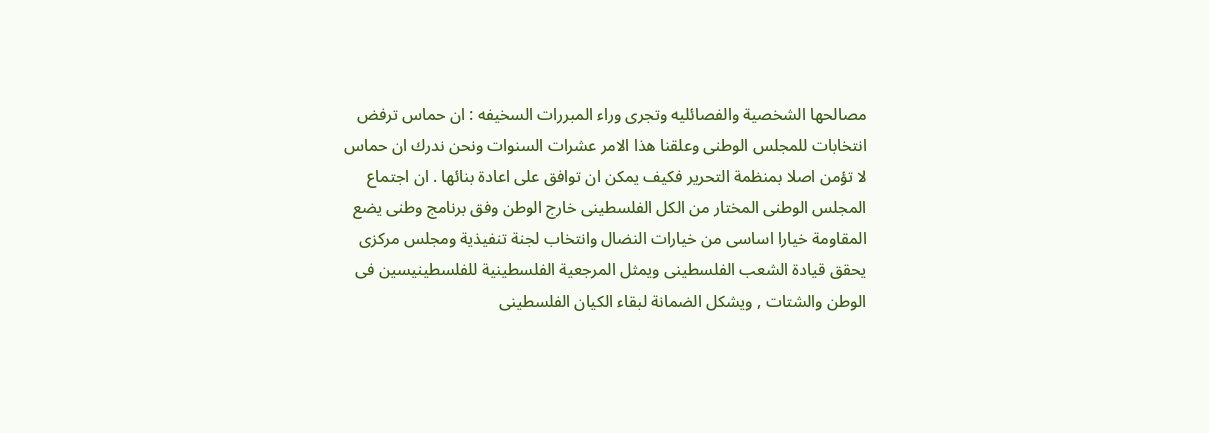مصالحها الشخصية والفصائليه وتجرى وراء المبررات السخيفه : ان حماس ترفض انتخابات للمجلس الوطنى وعلقنا هذا الامر عشرات السنوات ونحن ندرك ان حماس لا تؤمن اصلا بمنظمة التحرير فكيف يمكن ان توافق على اعادة بنائها . ان اجتماع المجلس الوطنى المختار من الكل الفلسطينى خارج الوطن وفق برنامج وطنى يضع المقاومة خيارا اساسى من خيارات النضال وانتخاب لجنة تنفيذية ومجلس مركزى يحقق قيادة الشعب الفلسطينى ويمثل المرجعية الفلسطينية للفلسطينيسين فى الوطن والشتات , ويشكل الضمانة لبقاء الكيان الفلسطينى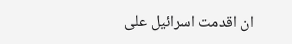ان اقدمت اسرائيل على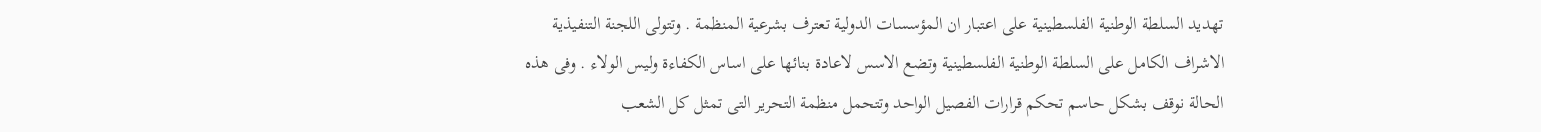تهديد السلطة الوطنية الفلسطينية على اعتبار ان المؤسسات الدولية تعترف بشرعية المنظمة . وتتولى اللجنة التنفيذية الاشراف الكامل على السلطة الوطنية الفلسطينية وتضع الاسس لاعادة بنائها على اساس الكفاءة وليس الولاء . وفى هذه الحالة نوقف بشكل حاسم تحكم قرارات الفصيل الواحد وتتحمل منظمة التحرير التى تمثل كل الشعب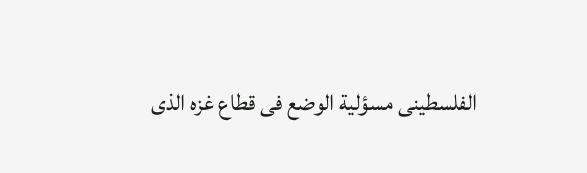الفلسطينى مسؤلية الوضع فى قطاع غزه الذى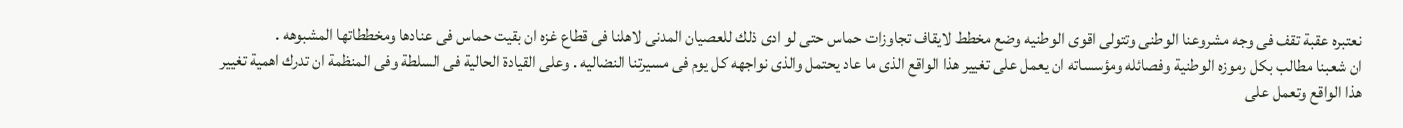نعتبره عقبة تقف فى وجه مشروعنا الوطنى وتتولى اقوى الوطنيه وضع مخطط لايقاف تجاوزات حماس حتى لو ادى ذلك للعصيان المدنى لاهلنا فى قطاع غزه ان بقيت حماس فى عنادها ومخططاتها المشبوهه .
ان شعبنا مطالب بكل رموزه الوطنية وفصائله ومؤسساته ان يعمل على تغيير هذا الواقع الذى ما عاد يحتمل والذى نواجهه كل يوم فى مسيرتنا النضاليه . وعلى القيادة الحالية فى السلطة وفى المنظمة ان تدرك اهمية تغيير هذا الواقع وتعمل على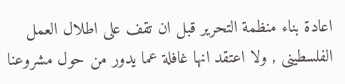اعادة بناء منظمة التحرير قبل ان تقف على اطلال العمل الفلسطينى , ولا اعتقد انها غافلة عما يدور من حول مشروعنا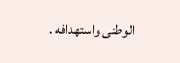الوطنى واستهدافه .